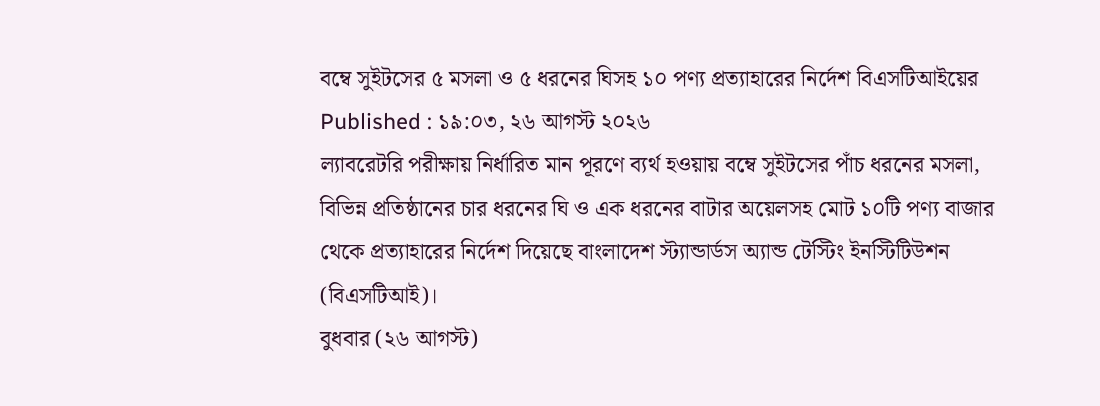বম্বে সুইটসের ৫ মসলা ও ৫ ধরনের ঘিসহ ১০ পণ্য প্রত্যাহারের নির্দেশ বিএসটিআইয়ের
Published : ১৯:০৩, ২৬ আগস্ট ২০২৬
ল্যাবরেটরি পরীক্ষায় নির্ধারিত মান পূরণে ব্যর্থ হওয়ায় বম্বে সুইটসের পাঁচ ধরনের মসলা, বিভিন্ন প্রতিষ্ঠানের চার ধরনের ঘি ও এক ধরনের বাটার অয়েলসহ মোট ১০টি পণ্য বাজার থেকে প্রত্যাহারের নির্দেশ দিয়েছে বাংলাদেশ স্ট্যান্ডার্ডস অ্যান্ড টেস্টিং ইনস্টিটিউশন (বিএসটিআই)।
বুধবার (২৬ আগস্ট)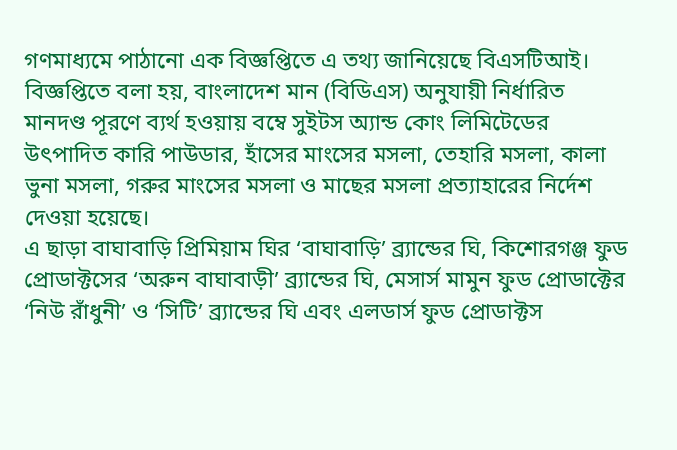গণমাধ্যমে পাঠানো এক বিজ্ঞপ্তিতে এ তথ্য জানিয়েছে বিএসটিআই।
বিজ্ঞপ্তিতে বলা হয়, বাংলাদেশ মান (বিডিএস) অনুযায়ী নির্ধারিত মানদণ্ড পূরণে ব্যর্থ হওয়ায় বম্বে সুইটস অ্যান্ড কোং লিমিটেডের উৎপাদিত কারি পাউডার, হাঁসের মাংসের মসলা, তেহারি মসলা, কালা ভুনা মসলা, গরুর মাংসের মসলা ও মাছের মসলা প্রত্যাহারের নির্দেশ দেওয়া হয়েছে।
এ ছাড়া বাঘাবাড়ি প্রিমিয়াম ঘির ‘বাঘাবাড়ি’ ব্র্যান্ডের ঘি, কিশোরগঞ্জ ফুড প্রোডাক্টসের ‘অরুন বাঘাবাড়ী’ ব্র্যান্ডের ঘি, মেসার্স মামুন ফুড প্রোডাক্টের ‘নিউ রাঁধুনী’ ও ‘সিটি’ ব্র্যান্ডের ঘি এবং এলডার্স ফুড প্রোডাক্টস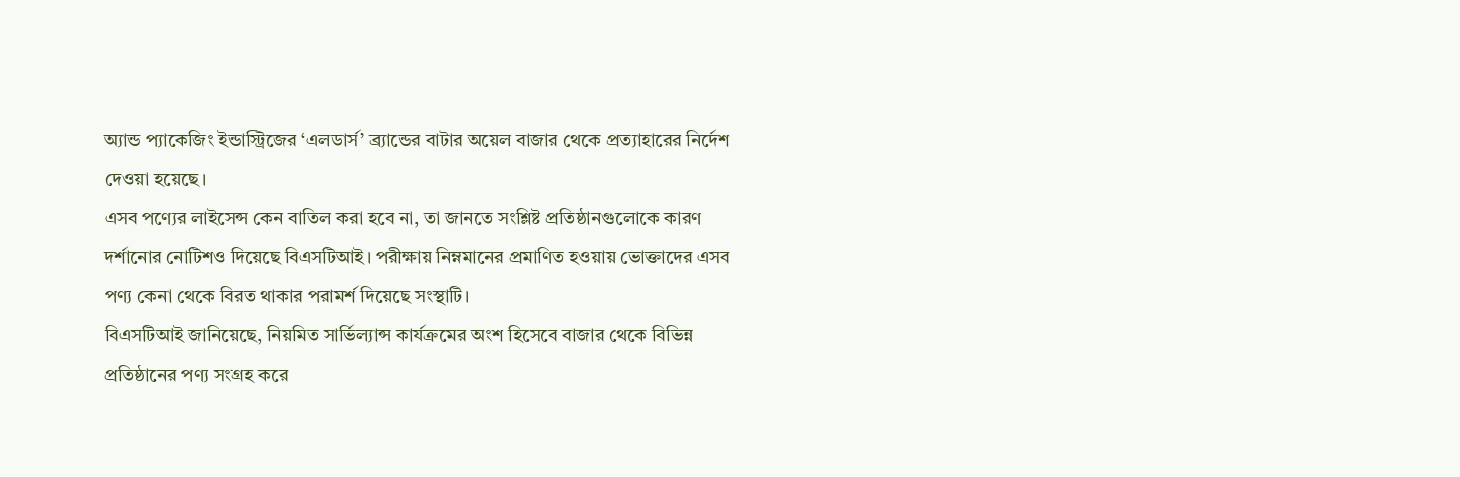অ্যান্ড প্যাকেজিং ইন্ডাস্ট্রিজের ‘এলডার্স’ ব্র্যান্ডের বাটার অয়েল বাজার থেকে প্রত্যাহারের নির্দেশ দেওয়া হয়েছে।
এসব পণ্যের লাইসেন্স কেন বাতিল করা হবে না, তা জানতে সংশ্লিষ্ট প্রতিষ্ঠানগুলোকে কারণ দর্শানোর নোটিশও দিয়েছে বিএসটিআই। পরীক্ষায় নিম্নমানের প্রমাণিত হওয়ায় ভোক্তাদের এসব পণ্য কেনা থেকে বিরত থাকার পরামর্শ দিয়েছে সংস্থাটি।
বিএসটিআই জানিয়েছে, নিয়মিত সার্ভিল্যান্স কার্যক্রমের অংশ হিসেবে বাজার থেকে বিভিন্ন প্রতিষ্ঠানের পণ্য সংগ্রহ করে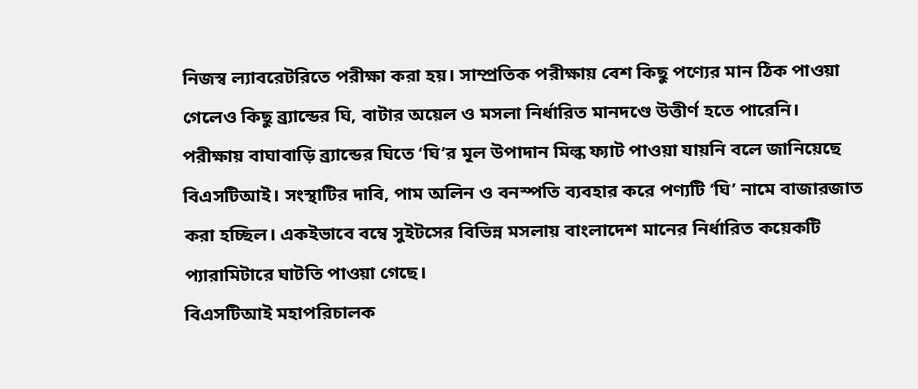নিজস্ব ল্যাবরেটরিতে পরীক্ষা করা হয়। সাম্প্রতিক পরীক্ষায় বেশ কিছু পণ্যের মান ঠিক পাওয়া গেলেও কিছু ব্র্যান্ডের ঘি, বাটার অয়েল ও মসলা নির্ধারিত মানদণ্ডে উত্তীর্ণ হতে পারেনি।
পরীক্ষায় বাঘাবাড়ি ব্র্যান্ডের ঘিতে ‘ঘি’র মূল উপাদান মিল্ক ফ্যাট পাওয়া যায়নি বলে জানিয়েছে বিএসটিআই। সংস্থাটির দাবি, পাম অলিন ও বনস্পতি ব্যবহার করে পণ্যটি ‘ঘি’ নামে বাজারজাত করা হচ্ছিল। একইভাবে বম্বে সুইটসের বিভিন্ন মসলায় বাংলাদেশ মানের নির্ধারিত কয়েকটি প্যারামিটারে ঘাটতি পাওয়া গেছে।
বিএসটিআই মহাপরিচালক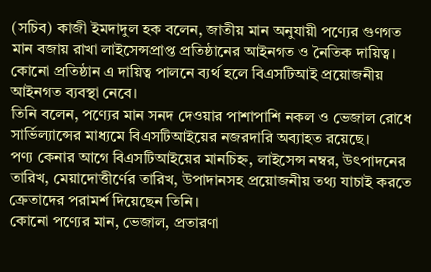(সচিব) কাজী ইমদাদুল হক বলেন, জাতীয় মান অনুযায়ী পণ্যের গুণগত মান বজায় রাখা লাইসেন্সপ্রাপ্ত প্রতিষ্ঠানের আইনগত ও নৈতিক দায়িত্ব। কোনো প্রতিষ্ঠান এ দায়িত্ব পালনে ব্যর্থ হলে বিএসটিআই প্রয়োজনীয় আইনগত ব্যবস্থা নেবে।
তিনি বলেন, পণ্যের মান সনদ দেওয়ার পাশাপাশি নকল ও ভেজাল রোধে সার্ভিল্যান্সের মাধ্যমে বিএসটিআইয়ের নজরদারি অব্যাহত রয়েছে।
পণ্য কেনার আগে বিএসটিআইয়ের মানচিহ্ন, লাইসেন্স নম্বর, উৎপাদনের তারিখ, মেয়াদোত্তীর্ণের তারিখ, উপাদানসহ প্রয়োজনীয় তথ্য যাচাই করতে ক্রেতাদের পরামর্শ দিয়েছেন তিনি।
কোনো পণ্যের মান, ভেজাল, প্রতারণা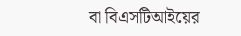বা বিএসটিআইয়ের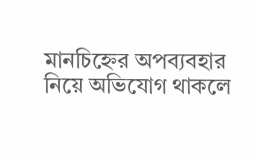মানচিহ্নের অপব্যবহার নিয়ে অভিযোগ থাকলে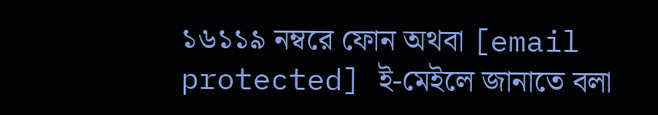১৬১১৯ নম্বরে ফোন অথবা [email protected] ই-মেইলে জানাতে বলা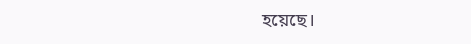হয়েছে।